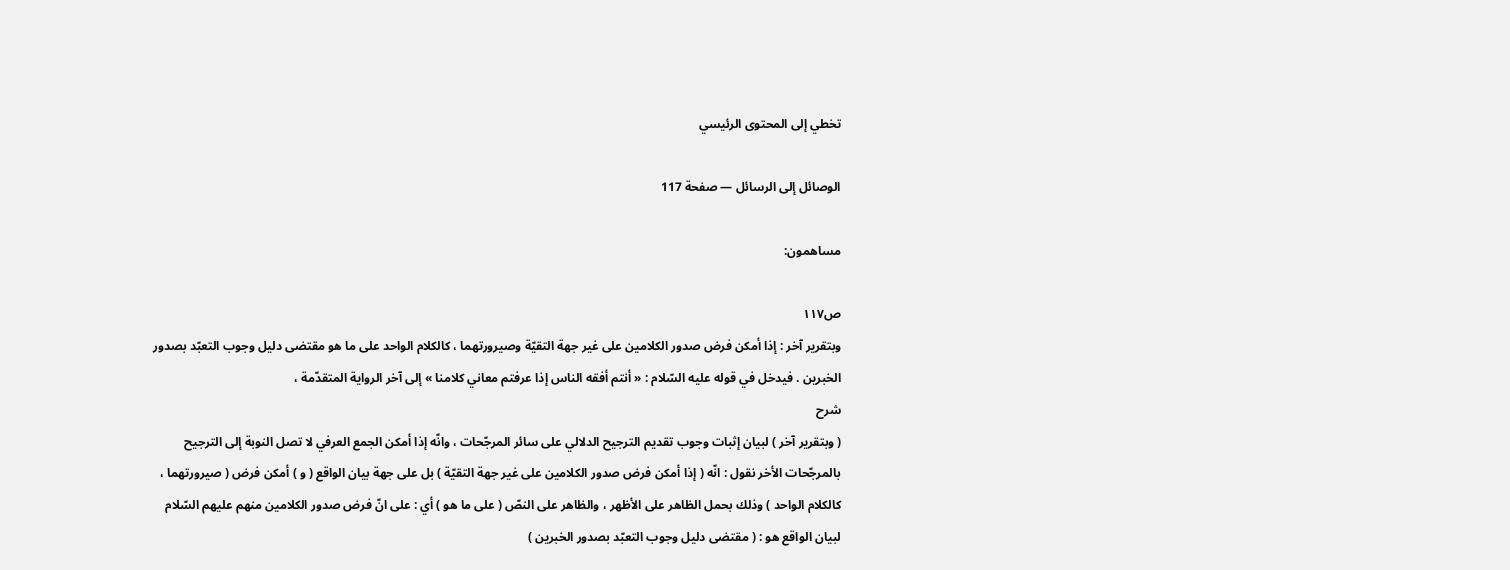تخطي إلى المحتوى الرئيسي

الوصائل إلى الرسائل — صفحة 117

مساهمون:

ص١١٧
وبتقرير آخر : إذا أمكن فرض صدور الكلامين على غير جهة التقيّة وصيرورتهما ، كالكلام الواحد على ما هو مقتضى دليل وجوب التعبّد بصدور الخبرين . فيدخل في قوله عليه السّلام : « أنتم أفقه الناس إذا عرفتم معاني كلامنا » إلى آخر الرواية المتقدّمة ،
شرح
( وبتقرير آخر ) لبيان إثبات وجوب تقديم الترجيح الدلالي على سائر المرجّحات ، وانّه إذا أمكن الجمع العرفي لا تصل النوبة إلى الترجيح بالمرجّحات الأخر نقول : انّه ( إذا أمكن فرض صدور الكلامين على غير جهة التقيّة ) بل على جهة بيان الواقع ( و ) أمكن فرض ( صيرورتهما ، كالكلام الواحد ) وذلك بحمل الظاهر على الأظهر ، والظاهر على النصّ ( على ما هو ) أي : على انّ فرض صدور الكلامين منهم عليهم السّلام لبيان الواقع هو : ( مقتضى دليل وجوب التعبّد بصدور الخبرين )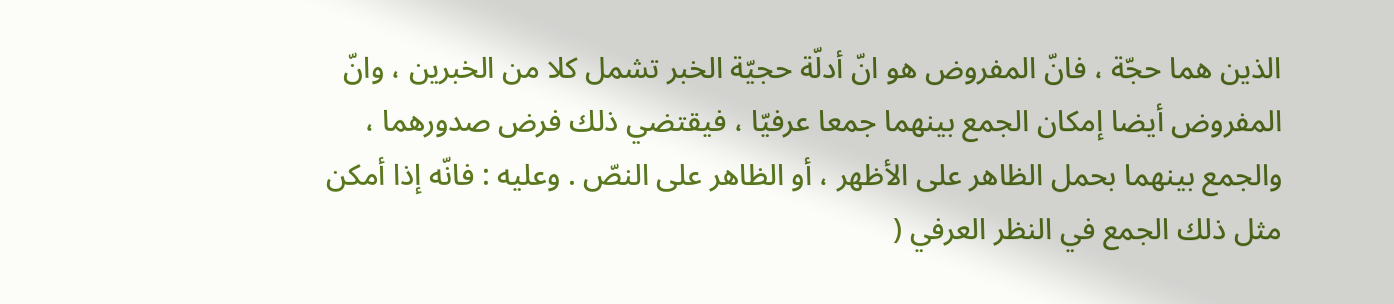الذين هما حجّة ، فانّ المفروض هو انّ أدلّة حجيّة الخبر تشمل كلا من الخبرين ، وانّ المفروض أيضا إمكان الجمع بينهما جمعا عرفيّا ، فيقتضي ذلك فرض صدورهما ، والجمع بينهما بحمل الظاهر على الأظهر ، أو الظاهر على النصّ . وعليه : فانّه إذا أمكن مثل ذلك الجمع في النظر العرفي (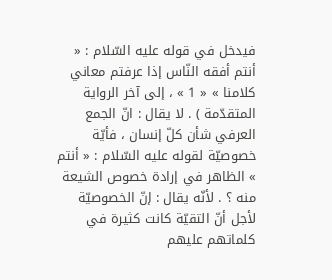فيدخل في قوله عليه السّلام : « أنتم أفقه النّاس إذا عرفتم معاني كلامنا » « 1 » ، إلى آخر الرواية المتقدّمة ) . لا يقال : انّ الجمع العرفي شأن كلّ إنسان ، فأيّة خصوصيّة لقوله عليه السّلام : « أنتم » الظاهر في إرادة خصوص الشيعة منه ؟ . لأنّه يقال : إنّ الخصوصيّة لأجل أنّ التقيّة كانت كثيرة في كلماتهم عليهم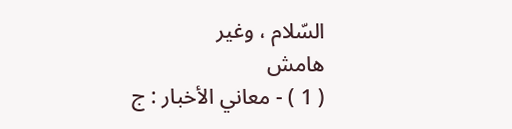السّلام ، وغير
هامش
( 1 ) - معاني الأخبار : ج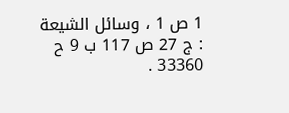1 ص 1 ، وسائل الشيعة : ج 27 ص 117 ب 9 ح 33360 .